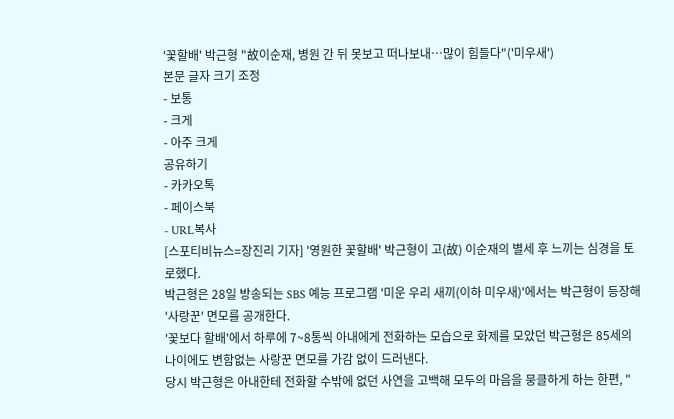'꽃할배' 박근형 "故이순재, 병원 간 뒤 못보고 떠나보내…많이 힘들다"('미우새')
본문 글자 크기 조정
- 보통
- 크게
- 아주 크게
공유하기
- 카카오톡
- 페이스북
- URL복사
[스포티비뉴스=장진리 기자] '영원한 꽃할배' 박근형이 고(故) 이순재의 별세 후 느끼는 심경을 토로했다.
박근형은 28일 방송되는 SBS 예능 프로그램 '미운 우리 새끼(이하 미우새)'에서는 박근형이 등장해 '사랑꾼' 면모를 공개한다.
'꽃보다 할배'에서 하루에 7~8통씩 아내에게 전화하는 모습으로 화제를 모았던 박근형은 85세의 나이에도 변함없는 사랑꾼 면모를 가감 없이 드러낸다.
당시 박근형은 아내한테 전화할 수밖에 없던 사연을 고백해 모두의 마음을 뭉클하게 하는 한편, "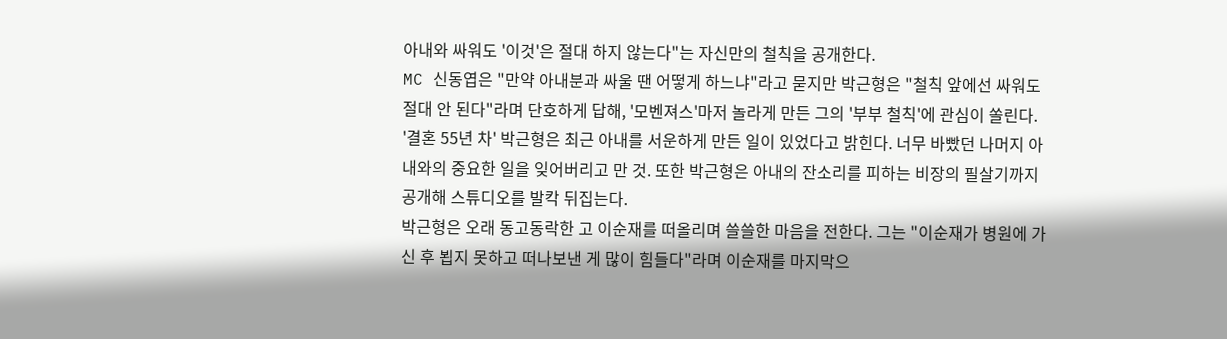아내와 싸워도 '이것'은 절대 하지 않는다"는 자신만의 철칙을 공개한다.
MC 신동엽은 "만약 아내분과 싸울 땐 어떻게 하느냐"라고 묻지만 박근형은 "철칙 앞에선 싸워도 절대 안 된다"라며 단호하게 답해, '모벤져스'마저 놀라게 만든 그의 '부부 철칙'에 관심이 쏠린다.
'결혼 55년 차' 박근형은 최근 아내를 서운하게 만든 일이 있었다고 밝힌다. 너무 바빴던 나머지 아내와의 중요한 일을 잊어버리고 만 것. 또한 박근형은 아내의 잔소리를 피하는 비장의 필살기까지 공개해 스튜디오를 발칵 뒤집는다.
박근형은 오래 동고동락한 고 이순재를 떠올리며 쓸쓸한 마음을 전한다. 그는 "이순재가 병원에 가신 후 뵙지 못하고 떠나보낸 게 많이 힘들다"라며 이순재를 마지막으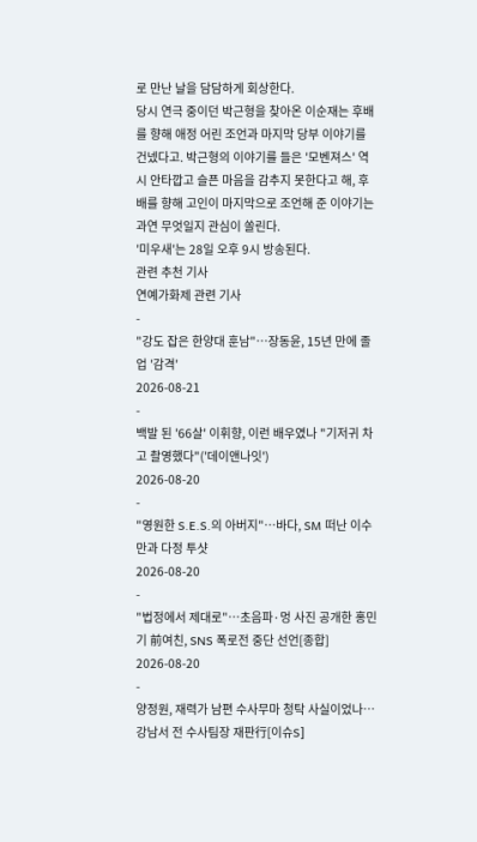로 만난 날을 담담하게 회상한다.
당시 연극 중이던 박근형을 찾아온 이순재는 후배를 향해 애정 어린 조언과 마지막 당부 이야기를 건넸다고. 박근형의 이야기를 들은 '모벤져스' 역시 안타깝고 슬픈 마음을 감추지 못한다고 해, 후배를 향해 고인이 마지막으로 조언해 준 이야기는 과연 무엇일지 관심이 쏠린다.
'미우새'는 28일 오후 9시 방송된다.
관련 추천 기사
연예가화제 관련 기사
-
"강도 잡은 한양대 훈남"…장동윤, 15년 만에 졸업 '감격'
2026-08-21
-
백발 된 '66살' 이휘향, 이런 배우였나 "기저귀 차고 촬영했다"('데이앤나잇')
2026-08-20
-
"영원한 S.E.S.의 아버지"…바다, SM 떠난 이수만과 다정 투샷
2026-08-20
-
"법정에서 제대로"…초음파·멍 사진 공개한 홍민기 前여친, SNS 폭로전 중단 선언[종합]
2026-08-20
-
양정원, 재력가 남편 수사무마 청탁 사실이었나…강남서 전 수사팀장 재판行[이슈S]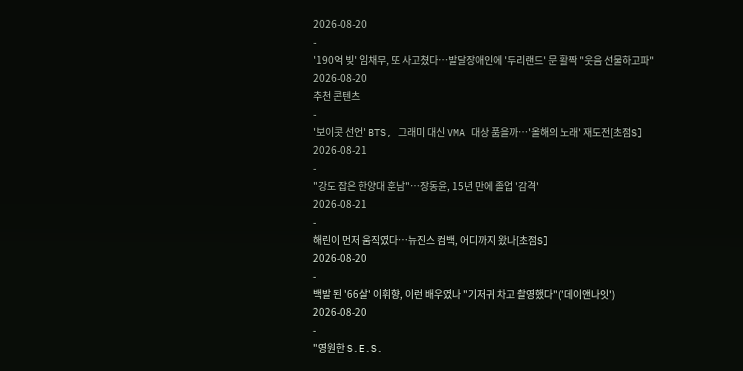2026-08-20
-
'190억 빚' 임채무, 또 사고쳤다…발달장애인에 '두리랜드' 문 활짝 "웃음 선물하고파"
2026-08-20
추천 콘텐츠
-
'보이콧 선언' BTS, 그래미 대신 VMA 대상 품을까…'올해의 노래' 재도전[초점S]
2026-08-21
-
"강도 잡은 한양대 훈남"…장동윤, 15년 만에 졸업 '감격'
2026-08-21
-
해린이 먼저 움직였다…뉴진스 컴백, 어디까지 왔나[초점S]
2026-08-20
-
백발 된 '66살' 이휘향, 이런 배우였나 "기저귀 차고 촬영했다"('데이앤나잇')
2026-08-20
-
"영원한 S.E.S.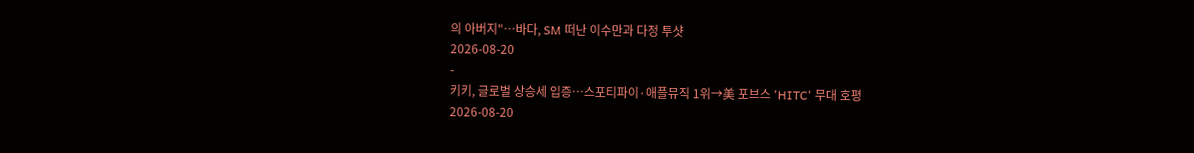의 아버지"…바다, SM 떠난 이수만과 다정 투샷
2026-08-20
-
키키, 글로벌 상승세 입증…스포티파이·애플뮤직 1위→美 포브스 'HITC' 무대 호평
2026-08-20